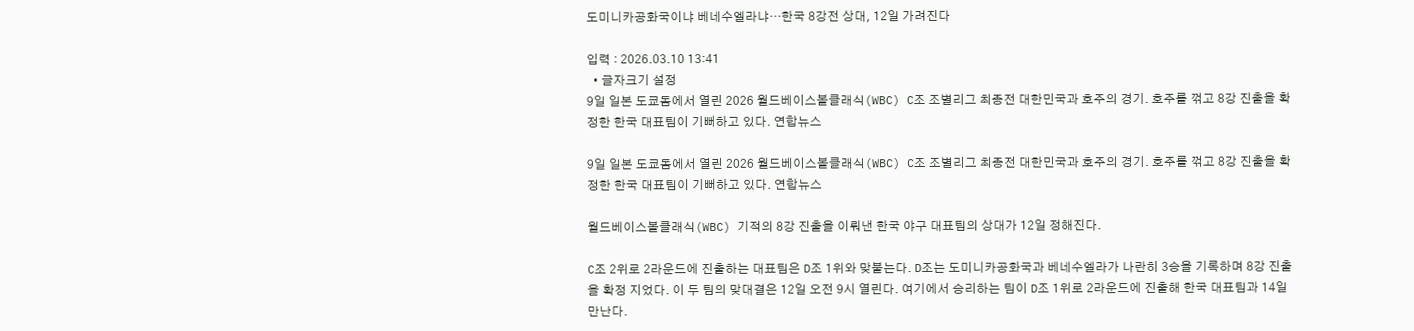도미니카공화국이냐 베네수엘라냐…한국 8강전 상대, 12일 가려진다

입력 : 2026.03.10 13:41
  • 글자크기 설정
9일 일본 도쿄돔에서 열린 2026 월드베이스볼클래식(WBC) C조 조별리그 최종전 대한민국과 호주의 경기. 호주를 꺾고 8강 진출을 확정한 한국 대표팀이 기뻐하고 있다. 연합뉴스

9일 일본 도쿄돔에서 열린 2026 월드베이스볼클래식(WBC) C조 조별리그 최종전 대한민국과 호주의 경기. 호주를 꺾고 8강 진출을 확정한 한국 대표팀이 기뻐하고 있다. 연합뉴스

월드베이스볼클래식(WBC) 기적의 8강 진출을 이뤄낸 한국 야구 대표팀의 상대가 12일 정해진다.

C조 2위로 2라운드에 진출하는 대표팀은 D조 1위와 맞붙는다. D조는 도미니카공화국과 베네수엘라가 나란히 3승을 기록하며 8강 진출을 확정 지었다. 이 두 팀의 맞대결은 12일 오전 9시 열린다. 여기에서 승리하는 팀이 D조 1위로 2라운드에 진출해 한국 대표팀과 14일 만난다.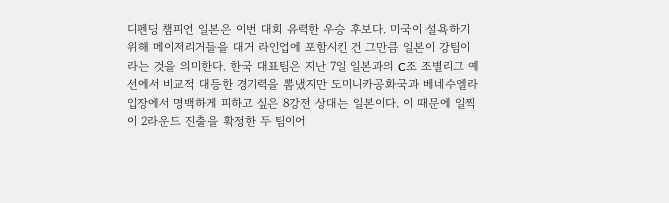디펜딩 챔피언 일본은 이번 대회 유력한 우승 후보다. 미국이 설욕하기 위해 메이저리거들을 대거 라인업에 포함시킨 건 그만큼 일본이 강팀이라는 것을 의미한다. 한국 대표팀은 지난 7일 일본과의 C조 조별리그 예선에서 비교적 대등한 경기력을 뽐냈지만 도미니카공화국과 베네수엘라 입장에서 명백하게 피하고 싶은 8강전 상대는 일본이다. 이 때문에 일찍이 2라운드 진출을 확정한 두 팀이어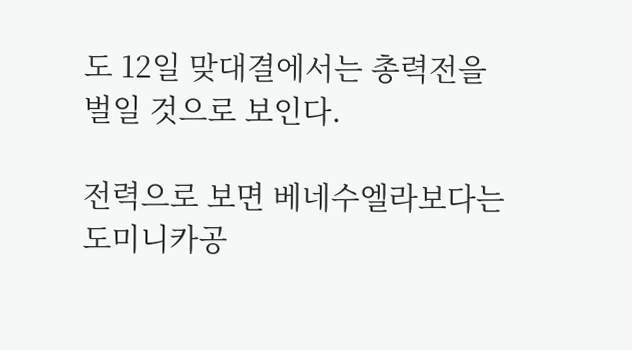도 12일 맞대결에서는 총력전을 벌일 것으로 보인다.

전력으로 보면 베네수엘라보다는 도미니카공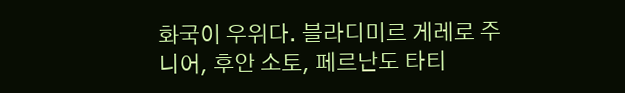화국이 우위다. 블라디미르 게레로 주니어, 후안 소토, 페르난도 타티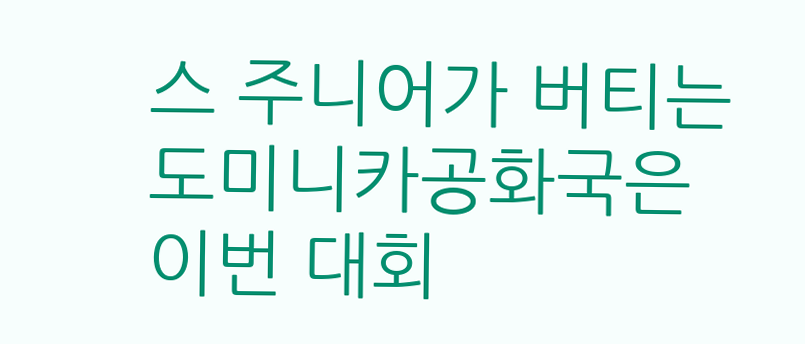스 주니어가 버티는 도미니카공화국은 이번 대회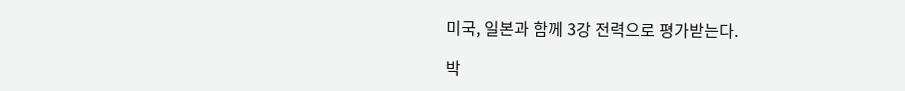미국, 일본과 함께 3강 전력으로 평가받는다.

박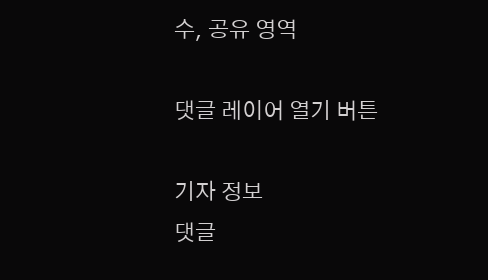수, 공유 영역

댓글 레이어 열기 버튼

기자 정보
댓글